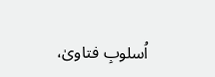اُسلوبِ فتاویٰ،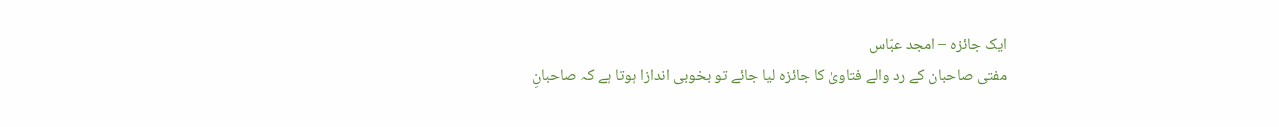ایک جائزہ – امجد عبّاس
مفتی صاحبان کے رد والے فتاویٰ کا جائزہ لیا جائے تو بخوبی اندازا ہوتا ہے کہ صاحبانِ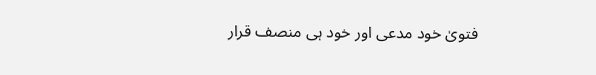فتویٰ خود مدعی اور خود ہی منصف قرار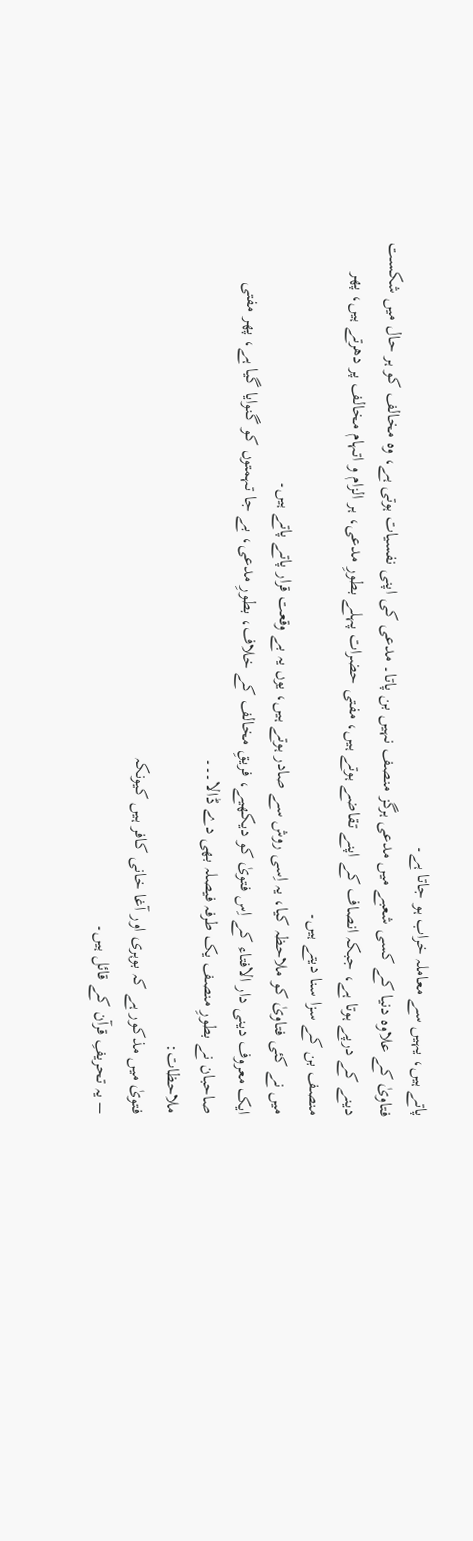پاتے ہیں، یہیں سے معاملہ خراب ہو جاتا ہے۔
فتاویٰ کے علاوہ دنیا کے کسی شعبے میں مدعی ہرگز منصف نہیں بن پاتا۔ مدعی کی اپنی نفسیات ہوتی ہے، وہ مخالف کو ہر حال میں شکست دینے کے درپے ہوتا ہے، جبکہ انصاف کے اپنے تقاضے ہوتے ہیں، مفتی حضرات پہلے بطورِ مدعی، ہر الزام و اتہام مخالف پر دھرتے ہیں، پھر منصف بن کے سزا سنا دیتے ہیں۔
میں نے کئی فتاویٰ کو ملاحظہ کیا، یہ اِسی روش سے صادر ہوتے ہیں، یوں یہ بے وقعت قرار پاتے پاتے ہیں۔
ایک معروف دینی دار الافتاء کے اِس فتویٰ کو دیکھیے، فریقِ مخالف کے خلاف، بطورِ مدعی، بے جا تہمتوں کو گنوایا گیا ہے، پھر مفتی صاحبان نے بطورِ منصف یک طرفہ فیصلہ بھی دے ڈالا۔۔۔
ملاحظات:
فتویٰ میں مذکور ہے کہ بوہری اور آغا خانی کافر ہیں کیونکہ
– یہ تحریفِ قرآن کے قائل ہیں۔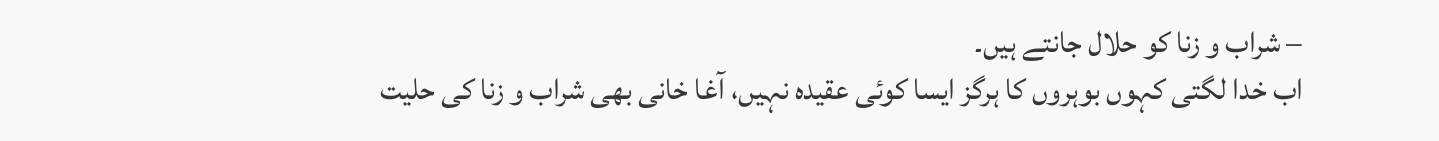– شراب و زنا کو حلال جانتے ہیں۔
اب خدا لگتی کہوں بوہروں کا ہرگز ایسا کوئی عقیدہ نہیں، آغا خانی بھی شراب و زنا کی حلیت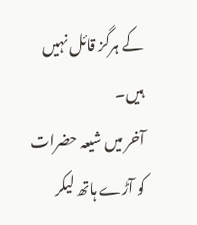کے ہرگز قائل نہیں ہیں۔
آخر میں شیعہ حضرات کو آڑے ہاتھ لیکر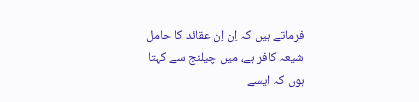فرماتے ہیں کہ اِن اِن عقائد کا حامل شیعہ کافر ہے، میں چیلنج سے کہتا ہوں کہ ایسے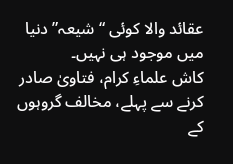عقائد والا کوئی “شیعہ” دنیا میں موجود ہی نہیں۔
کاش علماءِ کرام، فتاویٰ صادر کرنے سے پہلے، مخالف گروہوں کے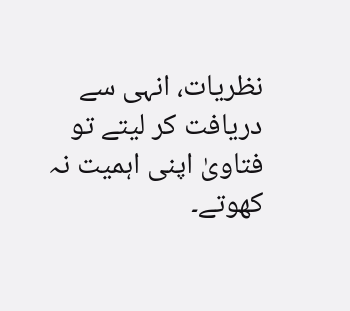نظریات، انہی سے دریافت کر لیتے تو فتاویٰ اپنی اہمیت نہ کھوتے۔